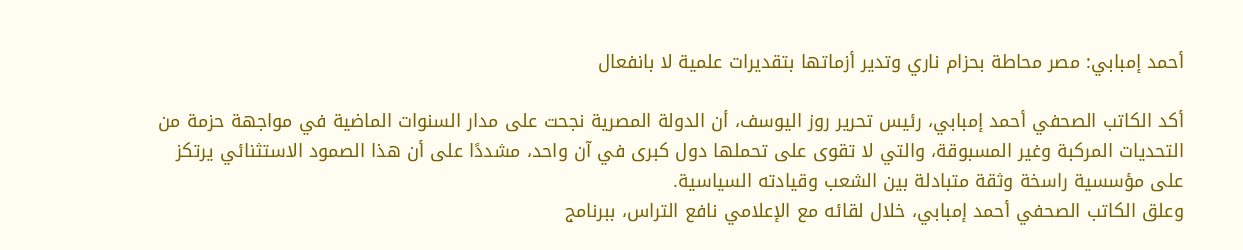أحمد إمبابي: مصر محاطة بحزام ناري وتدير أزماتها بتقديرات علمية لا بانفعال

أكد الكاتب الصحفي أحمد إمبابي، رئيس تحرير روز اليوسف، أن الدولة المصرية نجحت على مدار السنوات الماضية في مواجهة حزمة من التحديات المركبة وغير المسبوقة، والتي لا تقوى على تحملها دول كبرى في آن واحد، مشددًا على أن هذا الصمود الاستثنائي يرتكز على مؤسسية راسخة وثقة متبادلة بين الشعب وقيادته السياسية.
وعلق الكاتب الصحفي أحمد إمبابي، خلال لقائه مع الإعلامي نافع التراس، ببرنامج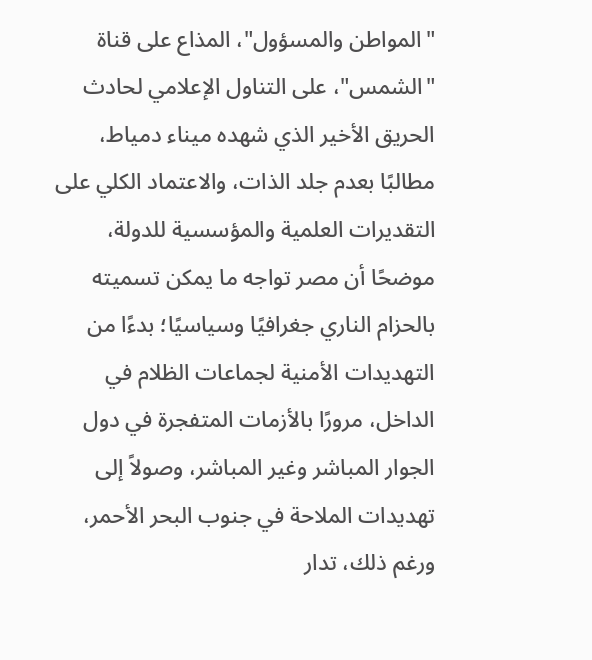"المواطن والمسؤول"، المذاع على قناة "الشمس"، على التناول الإعلامي لحادث الحريق الأخير الذي شهده ميناء دمياط، مطالبًا بعدم جلد الذات، والاعتماد الكلي على التقديرات العلمية والمؤسسية للدولة، موضحًا أن مصر تواجه ما يمكن تسميته بالحزام الناري جغرافيًا وسياسيًا؛ بدءًا من التهديدات الأمنية لجماعات الظلام في الداخل، مرورًا بالأزمات المتفجرة في دول الجوار المباشر وغير المباشر، وصولاً إلى تهديدات الملاحة في جنوب البحر الأحمر، ورغم ذلك، تدار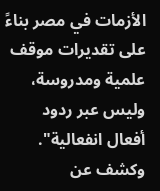الأزمات في مصر بناءً على تقديرات موقف علمية ومدروسة، وليس عبر ردود أفعال انفعالية".
وكشف عن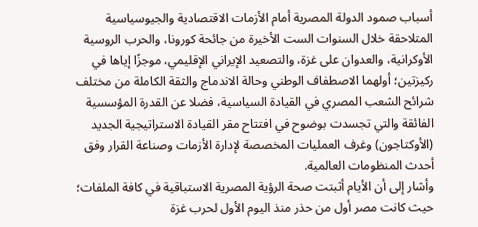أسباب صمود الدولة المصرية أمام الأزمات الاقتصادية والجيوسياسية المتلاحقة خلال السنوات الست الأخيرة من جائحة كورونا، والحرب الروسية الأوكرانية، والعدوان على غزة، والتصعيد الإيراني الإقليمي، موجزًا إياها في ركيزتين؛ أولهما الاصطفاف الوطني وحالة الاندماج والثقة الكاملة من مختلف شرائح الشعب المصري في القيادة السياسية، فضلا عن القدرة المؤسسية الفائقة والتي تجسدت بوضوح في افتتاح مقر القيادة الاستراتيجية الجديد (الأوكتاجون) وغرف العمليات المخصصة لإدارة الأزمات وصناعة القرار وفق أحدث المنظومات العالمية.
وأشار إلى أن الأيام أثبتت صحة الرؤية المصرية الاستباقية في كافة الملفات؛ حيث كانت مصر أول من حذر منذ اليوم الأول لحرب غزة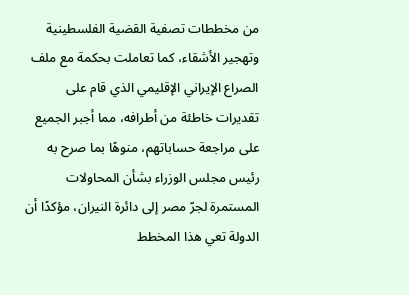من مخططات تصفية القضية الفلسطينية وتهجير الأشقاء، كما تعاملت بحكمة مع ملف الصراع الإيراني الإقليمي الذي قام على تقديرات خاطئة من أطرافه، مما أجبر الجميع على مراجعة حساباتهم، منوهًا بما صرح به رئيس مجلس الوزراء بشأن المحاولات المستمرة لجرّ مصر إلى دائرة النيران، مؤكدًا أن الدولة تعي هذا المخطط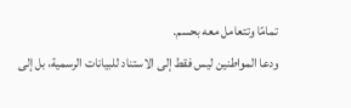تمامًا وتتعامل معه بحسم.
ودعا المواطنين ليس فقط إلى الاستناد للبيانات الرسمية، بل إلى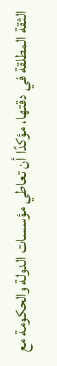الثقة المطلقة في دقتها، مؤكدًا أن تعاطي مؤسسات الدولة والحكومة مع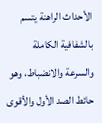الأحداث الراهنة يتسم بالشفافية الكاملة والسرعة والانضباط، وهو حائط الصد الأول والأقوى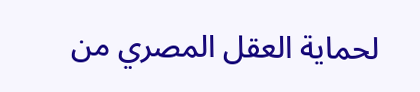لحماية العقل المصري من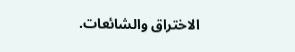الاختراق والشائعات.